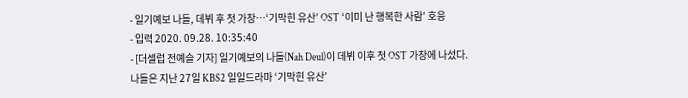- 일기예보 나들, 데뷔 후 첫 가창…‘기막힌 유산’ OST ‘이미 난 행복한 사람’ 호응
- 입력 2020. 09.28. 10:35:40
- [더셀럽 전예슬 기자] 일기예보의 나들(Nah Deul)이 데뷔 이후 첫 OST 가창에 나섰다.
나들은 지난 27일 KBS2 일일드라마 ‘기막힌 유산’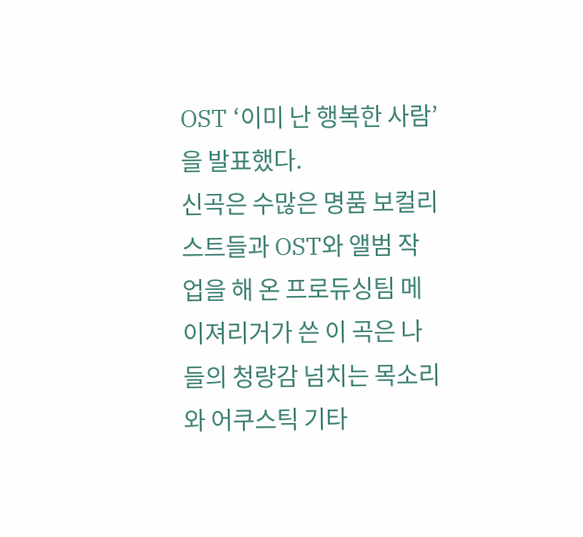OST ‘이미 난 행복한 사람’을 발표했다.
신곡은 수많은 명품 보컬리스트들과 OST와 앨범 작업을 해 온 프로듀싱팀 메이져리거가 쓴 이 곡은 나들의 청량감 넘치는 목소리와 어쿠스틱 기타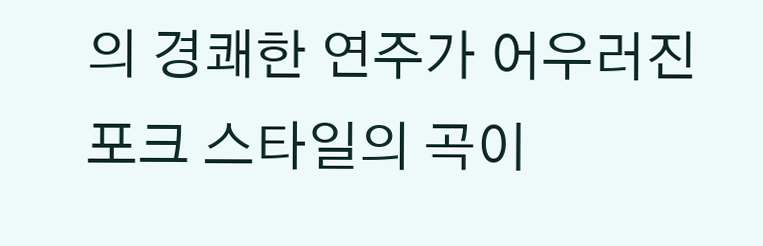의 경쾌한 연주가 어우러진 포크 스타일의 곡이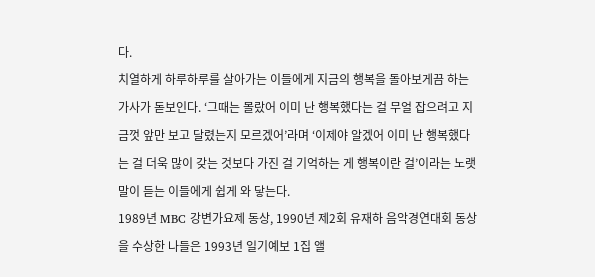다.
치열하게 하루하루를 살아가는 이들에게 지금의 행복을 돌아보게끔 하는 가사가 돋보인다. ‘그때는 몰랐어 이미 난 행복했다는 걸 무얼 잡으려고 지금껏 앞만 보고 달렸는지 모르겠어’라며 ‘이제야 알겠어 이미 난 행복했다는 걸 더욱 많이 갖는 것보다 가진 걸 기억하는 게 행복이란 걸’이라는 노랫말이 듣는 이들에게 쉽게 와 닿는다.
1989년 MBC 강변가요제 동상, 1990년 제2회 유재하 음악경연대회 동상을 수상한 나들은 1993년 일기예보 1집 앨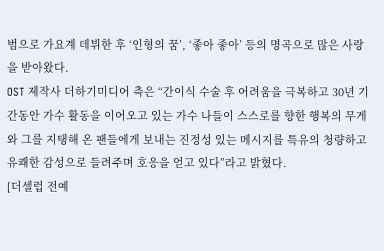범으로 가요계 데뷔한 후 ‘인형의 꿈’, ‘좋아 좋아’ 등의 명곡으로 많은 사랑을 받아왔다.
OST 제작사 더하기미디어 측은 “간이식 수술 후 어려움을 극복하고 30년 기간동안 가수 활동을 이어오고 있는 가수 나들이 스스로를 향한 행복의 무게와 그를 지탱해 온 팬들에게 보내는 진정성 있는 메시지를 특유의 청량하고 유쾌한 감성으로 들려주며 호응을 얻고 있다”라고 밝혔다.
[더셀럽 전예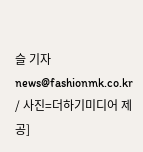슬 기자 news@fashionmk.co.kr / 사진=더하기미디어 제공]